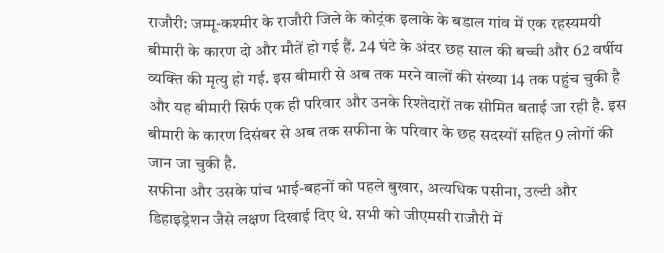राजौरी: जम्मू-कश्मीर के राजौरी जिले के कोट्रंक इलाके के बडाल गांव में एक रहस्यमयी बीमारी के कारण दो और मौतें हो गई हैं. 24 घंटे के अंदर छह साल की बच्ची और 62 वर्षीय व्यक्ति की मृत्यु हो गई. इस बीमारी से अब तक मरने वालों की संख्या 14 तक पहुंच चुकी है और यह बीमारी सिर्फ एक ही परिवार और उनके रिश्तेदारों तक सीमित बताई जा रही है. इस बीमारी के कारण दिसंबर से अब तक सफीना के परिवार के छह सदस्यों सहित 9 लोगों की जान जा चुकी है.
सफीना और उसके पांच भाई-बहनों को पहले बुखार, अत्यधिक पसीना, उल्टी और डिहाइड्रेशन जैसे लक्षण दिखाई दिए थे. सभी को जीएमसी राजौरी में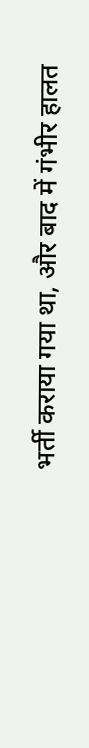भर्ती कराया गया था, और बाद में गंभीर हालत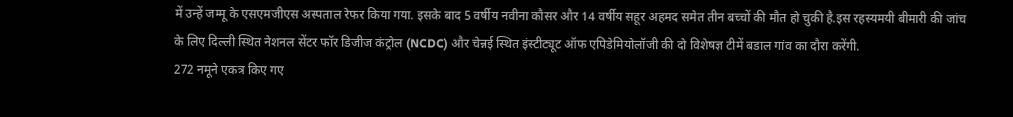में उन्हें जम्मू के एसएमजीएस अस्पताल रेफर किया गया. इसके बाद 5 वर्षीय नवीना कौसर और 14 वर्षीय सहूर अहमद समेत तीन बच्चों की मौत हो चुकी है.इस रहस्यमयी बीमारी की जांच के लिए दिल्ली स्थित नेशनल सेंटर फॉर डिजीज कंट्रोल (NCDC) और चेन्नई स्थित इंस्टीट्यूट ऑफ एपिडेमियोलॉजी की दो विशेषज्ञ टीमें बडाल गांव का दौरा करेंगी.
272 नमूने एकत्र किए गए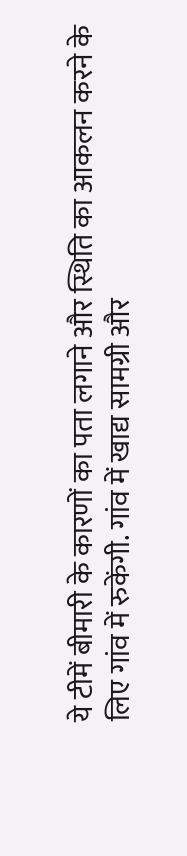ये टीमें बीमारी के कारणों का पता लगाने और स्थिति का आकलन करने के लिए गांव में रुकेंगी. गांव में खाद्य सामग्री और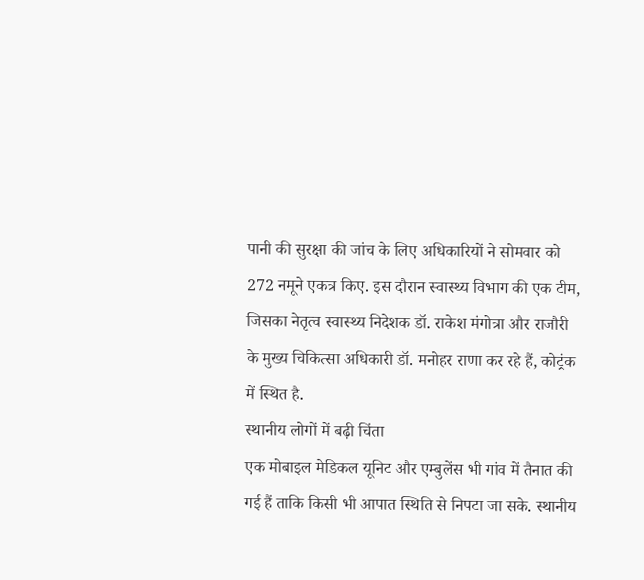पानी की सुरक्षा की जांच के लिए अधिकारियों ने सोमवार को 272 नमूने एकत्र किए. इस दौरान स्वास्थ्य विभाग की एक टीम, जिसका नेतृत्व स्वास्थ्य निदेशक डॉ. राकेश मंगोत्रा और राजौरी के मुख्य चिकित्सा अधिकारी डॉ. मनोहर राणा कर रहे हैं, कोट्रंक में स्थित है.
स्थानीय लोगों में बढ़ी चिंता
एक मोबाइल मेडिकल यूनिट और एम्बुलेंस भी गांव में तैनात की गई हैं ताकि किसी भी आपात स्थिति से निपटा जा सके. स्थानीय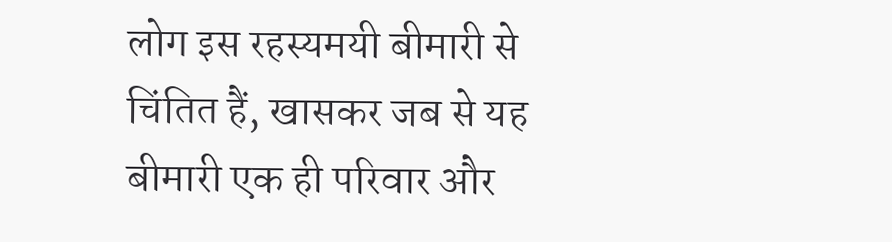लोग इस रहस्यमयी बीमारी से चिंतित हैं, खासकर जब से यह बीमारी एक ही परिवार और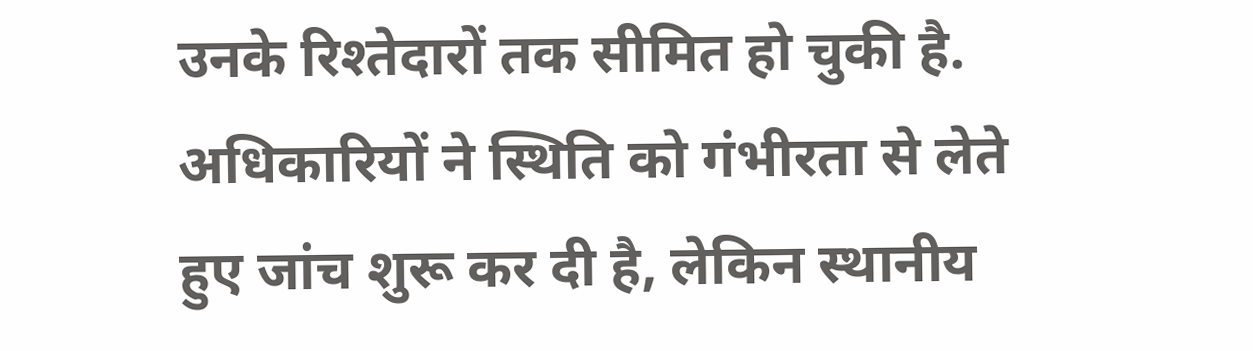उनके रिश्तेदारों तक सीमित हो चुकी है. अधिकारियों ने स्थिति को गंभीरता से लेते हुए जांच शुरू कर दी है, लेकिन स्थानीय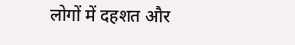लोगों में दहशत और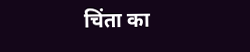चिंता का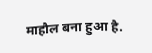माहौल बना हुआ है.